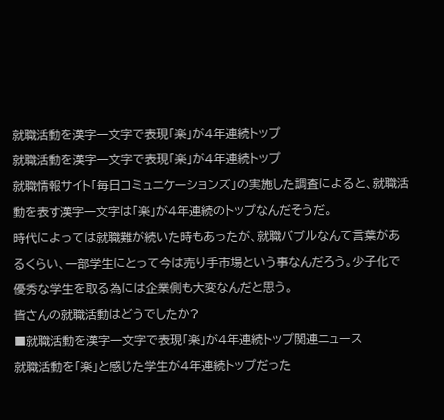就職活動を漢字一文字で表現「楽」が4年連続トップ
就職活動を漢字一文字で表現「楽」が4年連続トップ
就職情報サイト「毎日コミュニケーションズ」の実施した調査によると、就職活動を表す漢字一文字は「楽」が4年連続のトップなんだそうだ。
時代によっては就職難が続いた時もあったが、就職バブルなんて言葉があるくらい、一部学生にとって今は売り手市場という事なんだろう。少子化で優秀な学生を取る為には企業側も大変なんだと思う。
皆さんの就職活動はどうでしたか?
■就職活動を漢字一文字で表現「楽」が4年連続トップ関連ニュース
就職活動を「楽」と感じた学生が4年連続トップだった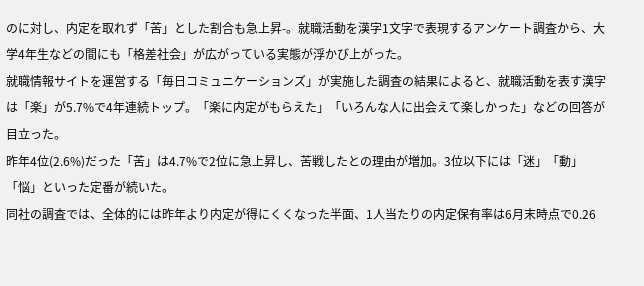のに対し、内定を取れず「苦」とした割合も急上昇-。就職活動を漢字1文字で表現するアンケート調査から、大学4年生などの間にも「格差社会」が広がっている実態が浮かび上がった。
就職情報サイトを運営する「毎日コミュニケーションズ」が実施した調査の結果によると、就職活動を表す漢字は「楽」が5.7%で4年連続トップ。「楽に内定がもらえた」「いろんな人に出会えて楽しかった」などの回答が目立った。
昨年4位(2.6%)だった「苦」は4.7%で2位に急上昇し、苦戦したとの理由が増加。3位以下には「迷」「動」「悩」といった定番が続いた。
同社の調査では、全体的には昨年より内定が得にくくなった半面、1人当たりの内定保有率は6月末時点で0.26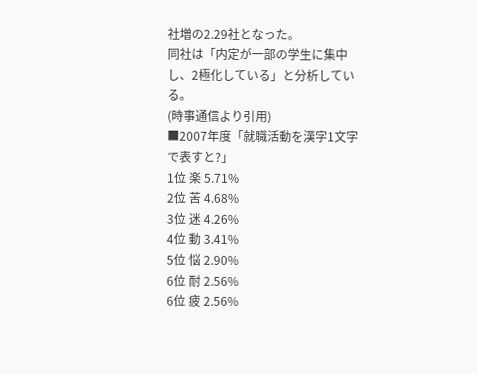社増の2.29社となった。
同社は「内定が一部の学生に集中し、2極化している」と分析している。
(時事通信より引用)
■2007年度「就職活動を漢字1文字で表すと?」
1位 楽 5.71%
2位 苦 4.68%
3位 迷 4.26%
4位 動 3.41%
5位 悩 2.90%
6位 耐 2.56%
6位 疲 2.56%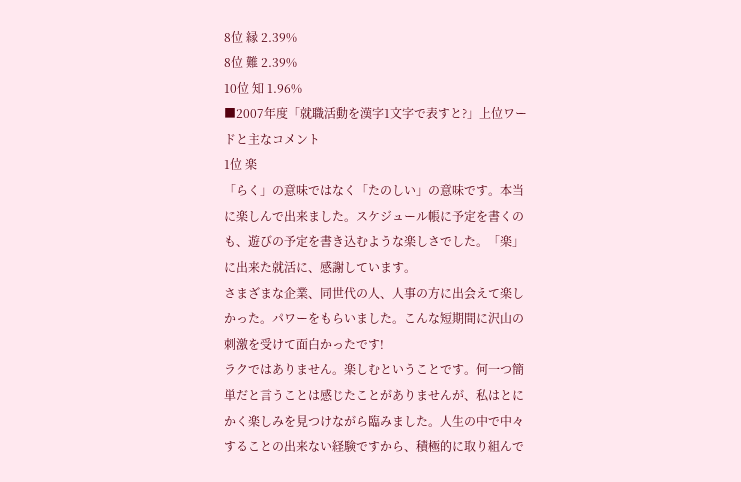8位 縁 2.39%
8位 難 2.39%
10位 知 1.96%
■2007年度「就職活動を漢字1文字で表すと?」上位ワードと主なコメント
1位 楽
「らく」の意味ではなく「たのしい」の意味です。本当に楽しんで出来ました。スケジュール帳に予定を書くのも、遊びの予定を書き込むような楽しさでした。「楽」に出来た就活に、感謝しています。
さまざまな企業、同世代の人、人事の方に出会えて楽しかった。パワーをもらいました。こんな短期間に沢山の刺激を受けて面白かったです!
ラクではありません。楽しむということです。何一つ簡単だと言うことは感じたことがありませんが、私はとにかく楽しみを見つけながら臨みました。人生の中で中々することの出来ない経験ですから、積極的に取り組んで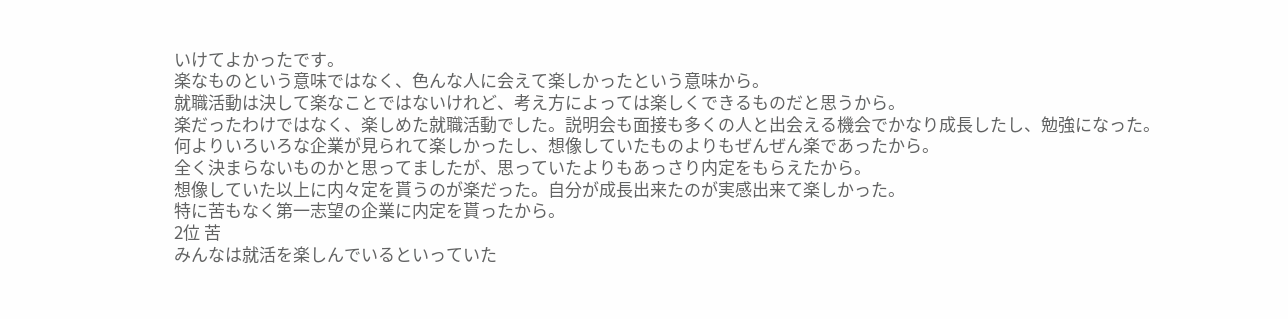いけてよかったです。
楽なものという意味ではなく、色んな人に会えて楽しかったという意味から。
就職活動は決して楽なことではないけれど、考え方によっては楽しくできるものだと思うから。
楽だったわけではなく、楽しめた就職活動でした。説明会も面接も多くの人と出会える機会でかなり成長したし、勉強になった。
何よりいろいろな企業が見られて楽しかったし、想像していたものよりもぜんぜん楽であったから。
全く決まらないものかと思ってましたが、思っていたよりもあっさり内定をもらえたから。
想像していた以上に内々定を貰うのが楽だった。自分が成長出来たのが実感出来て楽しかった。
特に苦もなく第一志望の企業に内定を貰ったから。
2位 苦
みんなは就活を楽しんでいるといっていた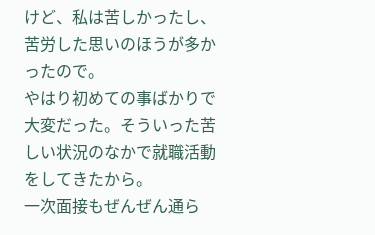けど、私は苦しかったし、苦労した思いのほうが多かったので。
やはり初めての事ばかりで大変だった。そういった苦しい状況のなかで就職活動をしてきたから。
一次面接もぜんぜん通ら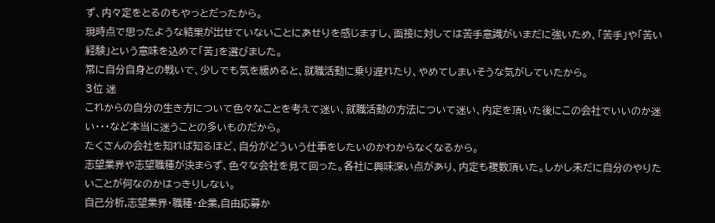ず、内々定をとるのもやっとだったから。
現時点で思ったような結果が出せていないことにあせりを感じますし、面接に対しては苦手意識がいまだに強いため、「苦手」や「苦い経験」という意味を込めて「苦」を選びました。
常に自分自身との戦いで、少しでも気を緩めると、就職活動に乗り遅れたり、やめてしまいそうな気がしていたから。
3位 迷
これからの自分の生き方について色々なことを考えて迷い、就職活動の方法について迷い、内定を頂いた後にこの会社でいいのか迷い・・・など本当に迷うことの多いものだから。
たくさんの会社を知れば知るほど、自分がどういう仕事をしたいのかわからなくなるから。
志望業界や志望職種が決まらず、色々な会社を見て回った。各社に興味深い点があり、内定も複数頂いた。しかし未だに自分のやりたいことが何なのかはっきりしない。
自己分析,志望業界・職種・企業,自由応募か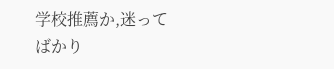学校推薦か,迷ってばかり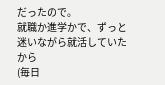だったので。
就職か進学かで、ずっと迷いながら就活していたから
(毎日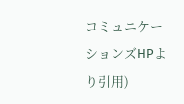コミュニケーションズHPより引用)